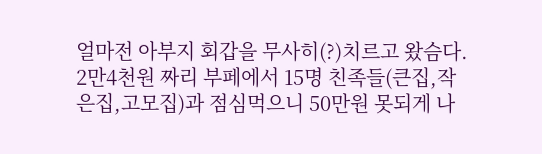얼마전 아부지 회갑을 무사히(?)치르고 왔슴다.
2만4천원 짜리 부페에서 15명 친족들(큰집,작은집,고모집)과 점심먹으니 50만원 못되게 나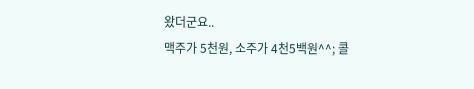왔더군요..
맥주가 5천원, 소주가 4천5백원^^; 콜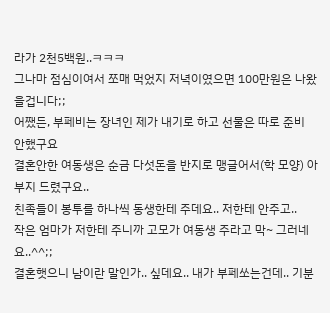라가 2천5백원..ㅋㅋㅋ
그나마 점심이여서 쪼매 먹었지 저녁이였으면 100만원은 나왔을겁니다;;
어쨌든, 부페비는 장녀인 제가 내기로 하고 선물은 따로 준비 안했구요
결혼안한 여동생은 순금 다섯돈을 반지로 맹글어서(학 모양) 아부지 드렸구요..
친족들이 봉투를 하나씩 동생한테 주데요.. 저한테 안주고..
작은 엄마가 저한테 주니까 고모가 여동생 주라고 막~ 그러네요..^^;;
결혼햇으니 남이란 말인가.. 싶데요.. 내가 부페쏘는건데.. 기분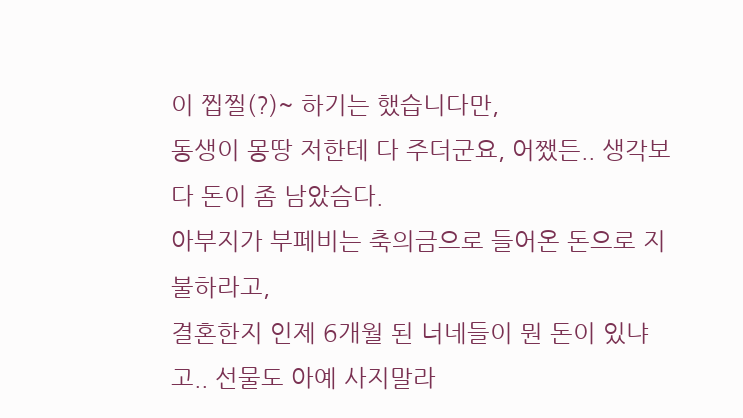이 찝찔(?)~ 하기는 했습니다만,
동생이 몽땅 저한테 다 주더군요, 어쨌든.. 생각보다 돈이 좀 남았슴다.
아부지가 부페비는 축의금으로 들어온 돈으로 지불하라고,
결혼한지 인제 6개월 된 너네들이 뭔 돈이 있냐고.. 선물도 아예 사지말라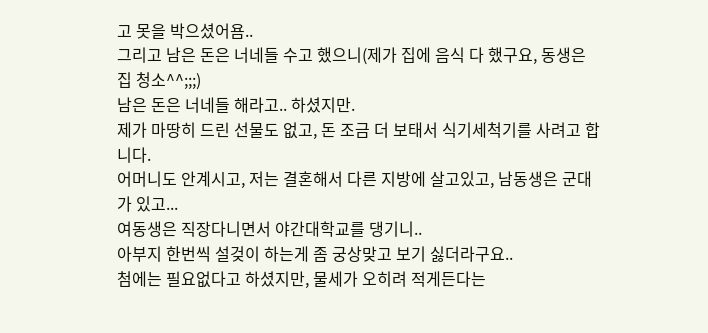고 못을 박으셨어욤..
그리고 남은 돈은 너네들 수고 했으니(제가 집에 음식 다 했구요, 동생은 집 청소^^;;;)
남은 돈은 너네들 해라고.. 하셨지만.
제가 마땅히 드린 선물도 없고, 돈 조금 더 보태서 식기세척기를 사려고 합니다.
어머니도 안계시고, 저는 결혼해서 다른 지방에 살고있고, 남동생은 군대가 있고...
여동생은 직장다니면서 야간대학교를 댕기니..
아부지 한번씩 설겆이 하는게 좀 궁상맞고 보기 싫더라구요..
첨에는 필요없다고 하셨지만, 물세가 오히려 적게든다는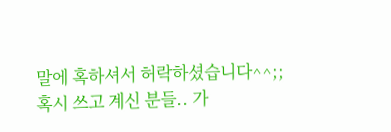말에 혹하셔서 허락하셨습니다^^;;
혹시 쓰고 계신 분들.. 가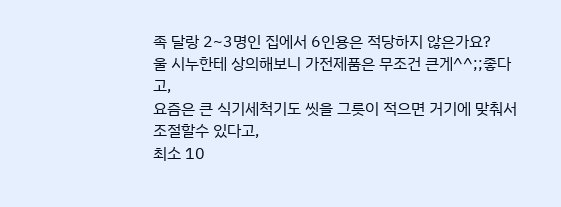족 달랑 2~3명인 집에서 6인용은 적당하지 않은가요?
울 시누한테 상의해보니 가전제품은 무조건 큰게^^;;좋다고,
요즘은 큰 식기세척기도 씻을 그릇이 적으면 거기에 맞춰서 조절할수 있다고,
최소 10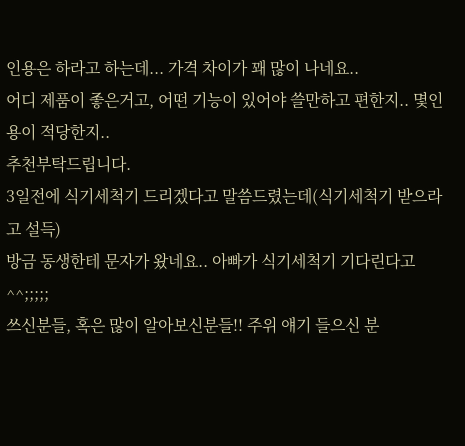인용은 하라고 하는데... 가격 차이가 꽤 많이 나네요..
어디 제품이 좋은거고, 어떤 기능이 있어야 쓸만하고 편한지.. 몇인용이 적당한지..
추천부탁드립니다.
3일전에 식기세척기 드리겠다고 말씀드렸는데(식기세척기 받으라고 설득)
방금 동생한테 문자가 왔네요.. 아빠가 식기세척기 기다린다고^^;;;;;
쓰신분들, 혹은 많이 알아보신분들!! 주위 얘기 들으신 분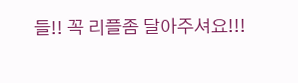들!! 꼭 리플좀 달아주셔요!!!